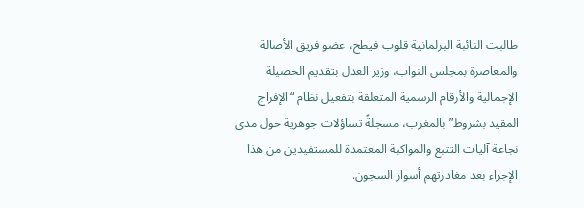طالبت النائبة البرلمانية قلوب فيطح، عضو فريق الأصالة والمعاصرة بمجلس النواب، وزير العدل بتقديم الحصيلة الإجمالية والأرقام الرسمية المتعلقة بتفعيل نظام “الإفراج المقيد بشروط” بالمغرب، مسجلةً تساؤلات جوهرية حول مدى نجاعة آليات التتبع والمواكبة المعتمدة للمستفيدين من هذا الإجراء بعد مغادرتهم أسوار السجون.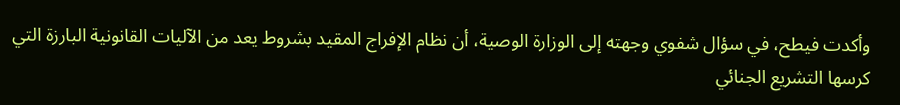وأكدت فيطح، في سؤال شفوي وجهته إلى الوزارة الوصية، أن نظام الإفراج المقيد بشروط يعد من الآليات القانونية البارزة التي كرسها التشريع الجنائي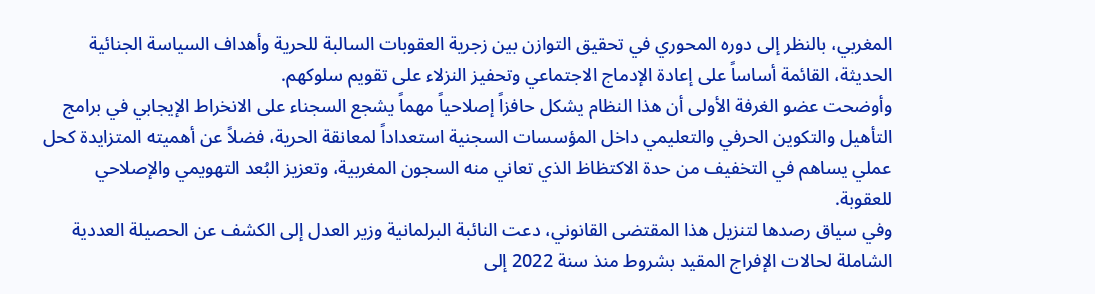المغربي، بالنظر إلى دوره المحوري في تحقيق التوازن بين زجرية العقوبات السالبة للحرية وأهداف السياسة الجنائية الحديثة، القائمة أساساً على إعادة الإدماج الاجتماعي وتحفيز النزلاء على تقويم سلوكهم.
وأوضحت عضو الغرفة الأولى أن هذا النظام يشكل حافزاً إصلاحياً مهماً يشجع السجناء على الانخراط الإيجابي في برامج التأهيل والتكوين الحرفي والتعليمي داخل المؤسسات السجنية استعداداً لمعانقة الحرية، فضلاً عن أهميته المتزايدة كحل عملي يساهم في التخفيف من حدة الاكتظاظ الذي تعاني منه السجون المغربية، وتعزيز البُعد التهويمي والإصلاحي للعقوبة.
وفي سياق رصدها لتنزيل هذا المقتضى القانوني، دعت النائبة البرلمانية وزير العدل إلى الكشف عن الحصيلة العددية الشاملة لحالات الإفراج المقيد بشروط منذ سنة 2022 إلى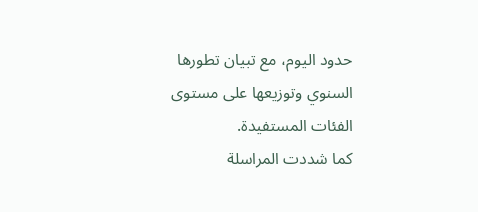حدود اليوم، مع تبيان تطورها السنوي وتوزيعها على مستوى الفئات المستفيدة.
كما شددت المراسلة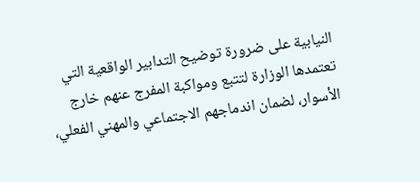النيابية على ضرورة توضيح التدابير الواقعية التي تعتمدها الوزارة لتتبع ومواكبة المفرج عنهم خارج الأسوار، لضمان اندماجهم الاجتماعي والمهني الفعلي،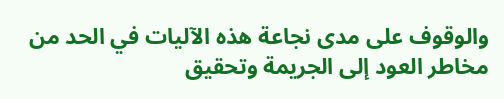والوقوف على مدى نجاعة هذه الآليات في الحد من مخاطر العود إلى الجريمة وتحقيق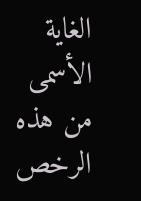الغاية الأسمى من هذه الرخص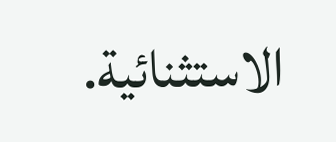الاستثنائية.